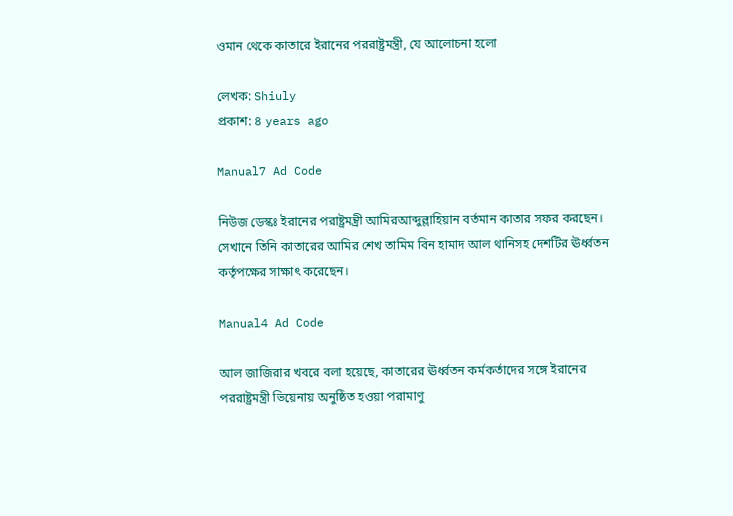ওমান থেকে কাতারে ইরানের পররাষ্ট্রমন্ত্রী, যে আলোচনা হলো

লেখক: Shiuly
প্রকাশ: ৪ years ago

Manual7 Ad Code

নিউজ ডেস্কঃ ইরানের পরাষ্ট্রমন্ত্রী আমিরআব্দুল্লাহিয়ান বর্তমান কাতার সফর করছেন। সেখানে তিনি কাতারের আমির শেখ তামিম বিন হামাদ আল থানিসহ দেশটির ঊর্ধ্বতন কর্তৃপক্ষের সাক্ষাৎ করেছেন।

Manual4 Ad Code

আল জাজিরার খবরে বলা হয়েছে, কাতারের ঊর্ধ্বতন কর্মকর্তাদের সঙ্গে ইরানের পররাষ্ট্রমন্ত্রী ভিয়েনায় অনুষ্ঠিত হওয়া পরামাণু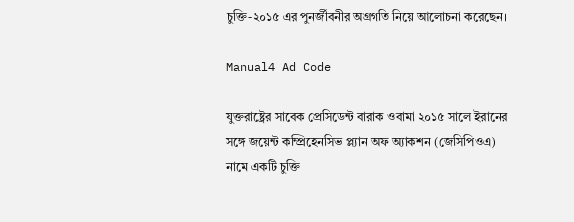চুক্তি-২০১৫ এর পুনর্জীবনীর অগ্রগতি নিয়ে আলোচনা করেছেন।

Manual4 Ad Code

যুক্তরাষ্ট্রের সাবেক প্রেসিডেন্ট বারাক ওবামা ২০১৫ সালে ইরানের সঙ্গে জয়েন্ট কম্প্রিহেনসিভ প্ল্যান অফ অ্যাকশন (জেসিপিওএ) নামে একটি চুক্তি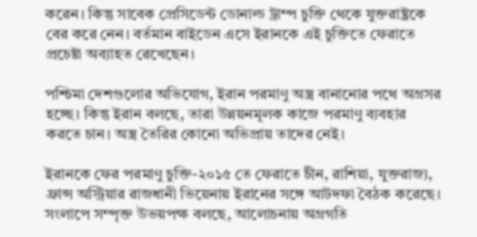করেন। কিন্তু সাবেক প্রেসিডেন্ট ডোনাল্ড ট্রাম্প চুক্তি থেকে যুক্তরাষ্ট্রকে বের করে নেন। বর্তমান বাইডেন এসে ইরানকে এই চুক্তিতে ফেরাতে প্রচেষ্টা অব্যাহত রেখেছেন।

পশ্চিমা দেশগুলোর অভিযোগ, ইরান পরমাণু অস্ত্র বানানোর পথে অগ্রসর হচ্ছে। কিন্তু ইরান বলছে, তারা উন্নয়নমূলক কাজে পরমাণু ব্যবহার করতে চান। অস্ত্র তৈরির কোনো অভিপ্রায় তাদের নেই।

ইরানকে ফের পরমাণু চুক্তি-২০১৫ তে ফেরাতে চীন, রাশিয়া, যুক্তরাজ্য, ফ্রান্স অস্ট্রিয়ার রাজধানী ভিয়েনায় ইরানের সঙ্গে আটদফা বৈঠক করেছে। সংলাপে সম্পৃক্ত উভয়পক্ষ বলছে, আলোচনায় অগ্রগতি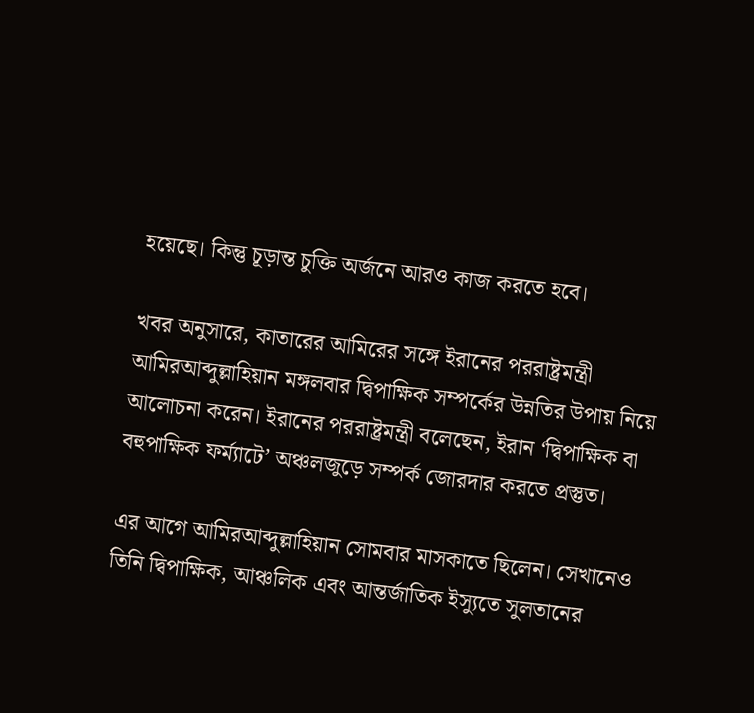হয়েছে। কিন্তু চূড়ান্ত চুক্তি অর্জনে আরও কাজ করতে হবে।

খবর অনুসারে, কাতারের আমিরের সঙ্গে ইরানের পররাষ্ট্রমন্ত্রী আমিরআব্দুল্লাহিয়ান মঙ্গলবার দ্বিপাক্ষিক সম্পর্কের উন্নতির উপায় নিয়ে আলোচনা করেন। ইরানের পররাষ্ট্রমন্ত্রী বলেছেন, ইরান ‘দ্বিপাক্ষিক বা বহুপাক্ষিক ফর্ম্যাটে’ অঞ্চলজুড়ে সম্পর্ক জোরদার করতে প্রস্তুত।

এর আগে আমিরআব্দুল্লাহিয়ান সোমবার মাসকাতে ছিলেন। সেখানেও তিনি দ্বিপাক্ষিক, আঞ্চলিক এবং আন্তর্জাতিক ইস্যুতে সুলতানের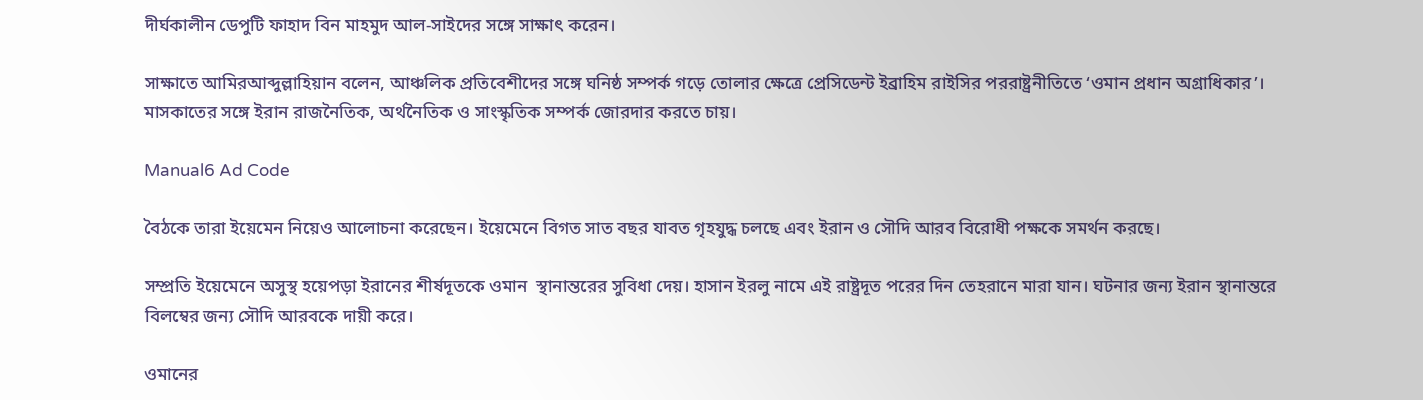দীর্ঘকালীন ডেপুটি ফাহাদ বিন মাহমুদ আল-সাইদের সঙ্গে সাক্ষাৎ করেন।

সাক্ষাতে আমিরআব্দুল্লাহিয়ান বলেন, আঞ্চলিক প্রতিবেশীদের সঙ্গে ঘনিষ্ঠ সম্পর্ক গড়ে তোলার ক্ষেত্রে প্রেসিডেন্ট ইব্রাহিম রাইসির পররাষ্ট্রনীতিতে ‘ওমান প্রধান অগ্রাধিকার’। মাসকাতের সঙ্গে ইরান রাজনৈতিক, অর্থনৈতিক ও সাংস্কৃতিক সম্পর্ক জোরদার করতে চায়।

Manual6 Ad Code

বৈঠকে তারা ইয়েমেন নিয়েও আলোচনা করেছেন। ইয়েমেনে বিগত সাত বছর যাবত গৃহযুদ্ধ চলছে এবং ইরান ও সৌদি আরব বিরোধী পক্ষকে সমর্থন করছে।

সম্প্রতি ইয়েমেনে অসুস্থ হয়েপড়া ইরানের শীর্ষদূতকে ওমান  স্থানান্তরের সুবিধা দেয়। হাসান ইরলু নামে এই রাষ্ট্রদূত পরের দিন তেহরানে মারা যান। ঘটনার জন্য ইরান স্থানান্তরে বিলম্বের জন্য সৌদি আরবকে দায়ী করে।

ওমানের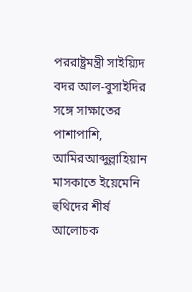পররাষ্ট্রমন্ত্রী সাইয়্যিদ বদর আল-বুসাইদির সঙ্গে সাক্ষাতের পাশাপাশি, আমিরআব্দুল্লাহিয়ান মাসকাতে ইয়েমেনি হুথিদের শীর্ষ আলোচক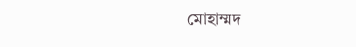মোহাম্মদ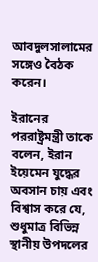আবদুলসালামের সঙ্গেও বৈঠক করেন।

ইরানের পররাষ্ট্রমন্ত্রী তাকে বলেন, ইরান ইয়েমেন যুদ্ধের অবসান চায় এবং বিশ্বাস করে যে, শুধুমাত্র বিভিন্ন স্থানীয় উপদলের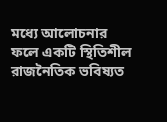মধ্যে আলোচনার ফলে একটি স্থিতিশীল রাজনৈতিক ভবিষ্যত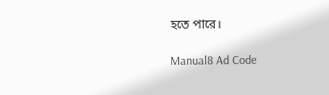হতে পারে।

Manual8 Ad Code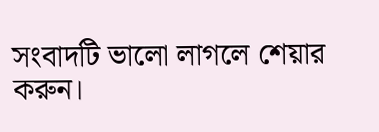সংবাদটি ভালো লাগলে শেয়ার করুন।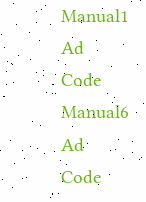Manual1 Ad Code
Manual6 Ad Code